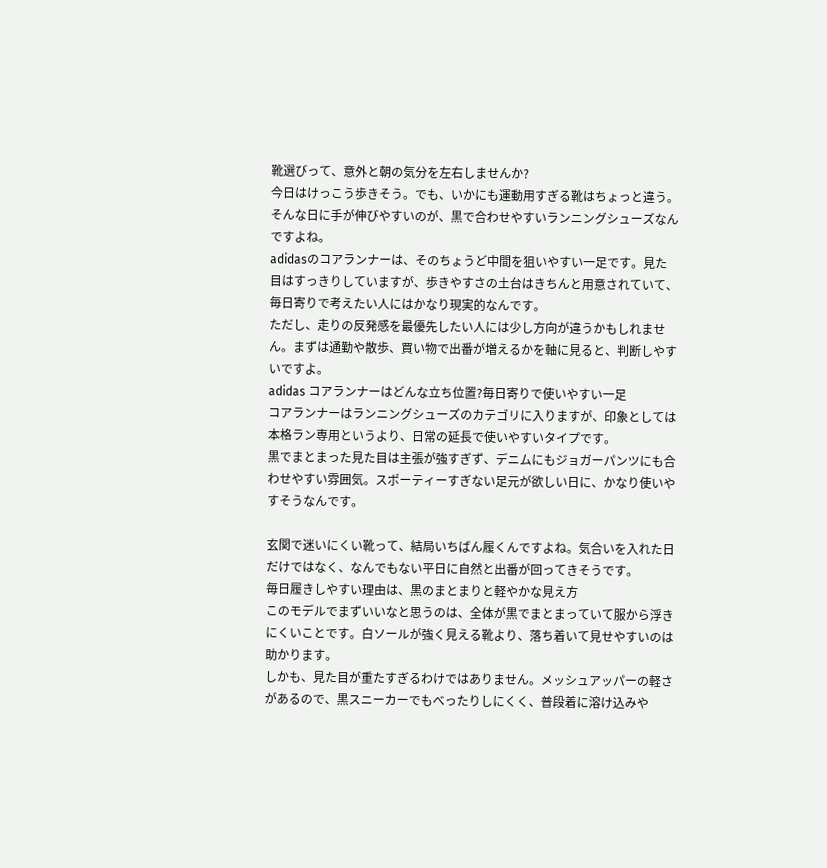靴選びって、意外と朝の気分を左右しませんか?
今日はけっこう歩きそう。でも、いかにも運動用すぎる靴はちょっと違う。そんな日に手が伸びやすいのが、黒で合わせやすいランニングシューズなんですよね。
adidasのコアランナーは、そのちょうど中間を狙いやすい一足です。見た目はすっきりしていますが、歩きやすさの土台はきちんと用意されていて、毎日寄りで考えたい人にはかなり現実的なんです。
ただし、走りの反発感を最優先したい人には少し方向が違うかもしれません。まずは通勤や散歩、買い物で出番が増えるかを軸に見ると、判断しやすいですよ。
adidas コアランナーはどんな立ち位置?毎日寄りで使いやすい一足
コアランナーはランニングシューズのカテゴリに入りますが、印象としては本格ラン専用というより、日常の延長で使いやすいタイプです。
黒でまとまった見た目は主張が強すぎず、デニムにもジョガーパンツにも合わせやすい雰囲気。スポーティーすぎない足元が欲しい日に、かなり使いやすそうなんです。

玄関で迷いにくい靴って、結局いちばん履くんですよね。気合いを入れた日だけではなく、なんでもない平日に自然と出番が回ってきそうです。
毎日履きしやすい理由は、黒のまとまりと軽やかな見え方
このモデルでまずいいなと思うのは、全体が黒でまとまっていて服から浮きにくいことです。白ソールが強く見える靴より、落ち着いて見せやすいのは助かります。
しかも、見た目が重たすぎるわけではありません。メッシュアッパーの軽さがあるので、黒スニーカーでもべったりしにくく、普段着に溶け込みや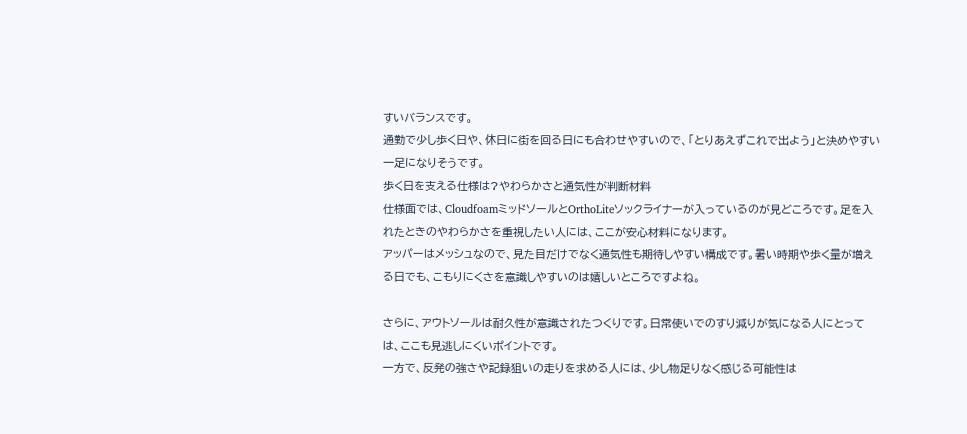すいバランスです。
通勤で少し歩く日や、休日に街を回る日にも合わせやすいので、「とりあえずこれで出よう」と決めやすい一足になりそうです。
歩く日を支える仕様は?やわらかさと通気性が判断材料
仕様面では、CloudfoamミッドソールとOrthoLiteソックライナーが入っているのが見どころです。足を入れたときのやわらかさを重視したい人には、ここが安心材料になります。
アッパーはメッシュなので、見た目だけでなく通気性も期待しやすい構成です。暑い時期や歩く量が増える日でも、こもりにくさを意識しやすいのは嬉しいところですよね。

さらに、アウトソールは耐久性が意識されたつくりです。日常使いでのすり減りが気になる人にとっては、ここも見逃しにくいポイントです。
一方で、反発の強さや記録狙いの走りを求める人には、少し物足りなく感じる可能性は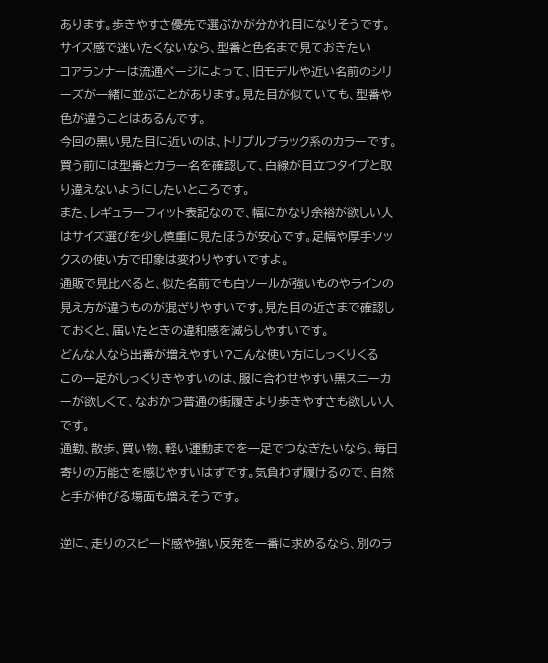あります。歩きやすさ優先で選ぶかが分かれ目になりそうです。
サイズ感で迷いたくないなら、型番と色名まで見ておきたい
コアランナーは流通ページによって、旧モデルや近い名前のシリーズが一緒に並ぶことがあります。見た目が似ていても、型番や色が違うことはあるんです。
今回の黒い見た目に近いのは、トリプルブラック系のカラーです。買う前には型番とカラー名を確認して、白線が目立つタイプと取り違えないようにしたいところです。
また、レギュラーフィット表記なので、幅にかなり余裕が欲しい人はサイズ選びを少し慎重に見たほうが安心です。足幅や厚手ソックスの使い方で印象は変わりやすいですよ。
通販で見比べると、似た名前でも白ソールが強いものやラインの見え方が違うものが混ざりやすいです。見た目の近さまで確認しておくと、届いたときの違和感を減らしやすいです。
どんな人なら出番が増えやすい?こんな使い方にしっくりくる
この一足がしっくりきやすいのは、服に合わせやすい黒スニーカーが欲しくて、なおかつ普通の街履きより歩きやすさも欲しい人です。
通勤、散歩、買い物、軽い運動までを一足でつなぎたいなら、毎日寄りの万能さを感じやすいはずです。気負わず履けるので、自然と手が伸びる場面も増えそうです。

逆に、走りのスピード感や強い反発を一番に求めるなら、別のラ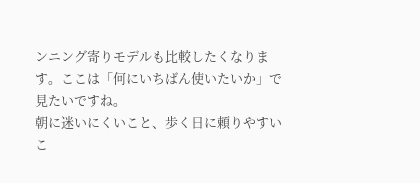ンニング寄りモデルも比較したくなります。ここは「何にいちばん使いたいか」で見たいですね。
朝に迷いにくいこと、歩く日に頼りやすいこ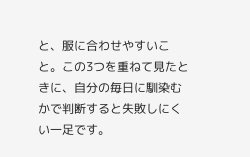と、服に合わせやすいこと。この3つを重ねて見たときに、自分の毎日に馴染むかで判断すると失敗しにくい一足です。